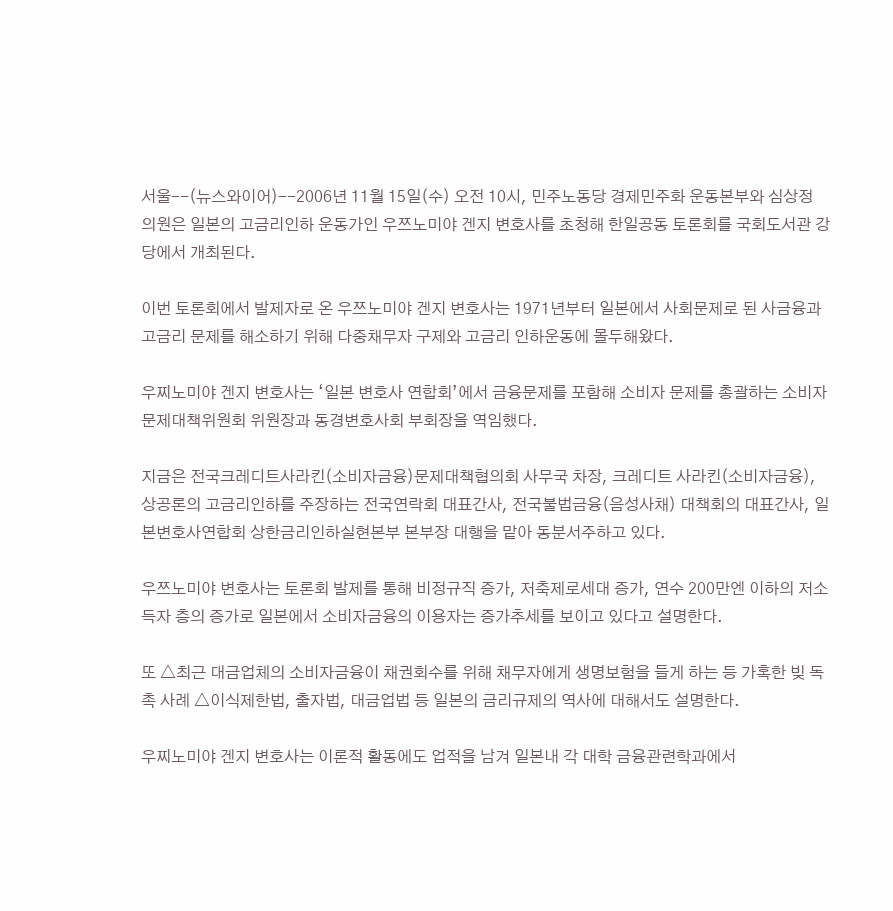서울--(뉴스와이어)--2006년 11월 15일(수) 오전 10시, 민주노동당 경제민주화 운동본부와 심상정 의원은 일본의 고금리인하 운동가인 우쯔노미야 겐지 변호사를 초청해 한일공동 토론회를 국회도서관 강당에서 개최된다.

이번 토론회에서 발제자로 온 우쯔노미야 겐지 변호사는 1971년부터 일본에서 사회문제로 된 사금융과 고금리 문제를 해소하기 위해 다중채무자 구제와 고금리 인하운동에 몰두해왔다.

우찌노미야 겐지 변호사는 ‘일본 변호사 연합회’에서 금융문제를 포함해 소비자 문제를 총괄하는 소비자문제대책위원회 위원장과 동경변호사회 부회장을 역임했다.

지금은 전국크레디트사라킨(소비자금융)문제대책협의회 사무국 차장, 크레디트 사라킨(소비자금융), 상공론의 고금리인하를 주장하는 전국연락회 대표간사, 전국불법금융(음성사채) 대책회의 대표간사, 일본변호사연합회 상한금리인하실현본부 본부장 대행을 맡아 동분서주하고 있다.

우쯔노미야 변호사는 토론회 발제를 통해 비정규직 증가, 저축제로세대 증가, 연수 200만엔 이하의 저소득자 층의 증가로 일본에서 소비자금융의 이용자는 증가추세를 보이고 있다고 설명한다.

또 △최근 대금업체의 소비자금융이 채권회수를 위해 채무자에게 생명보험을 들게 하는 등 가혹한 빚 독촉 사례 △이식제한법, 출자법, 대금업법 등 일본의 금리규제의 역사에 대해서도 설명한다.

우찌노미야 겐지 변호사는 이론적 활동에도 업적을 남겨 일본내 각 대학 금융관련학과에서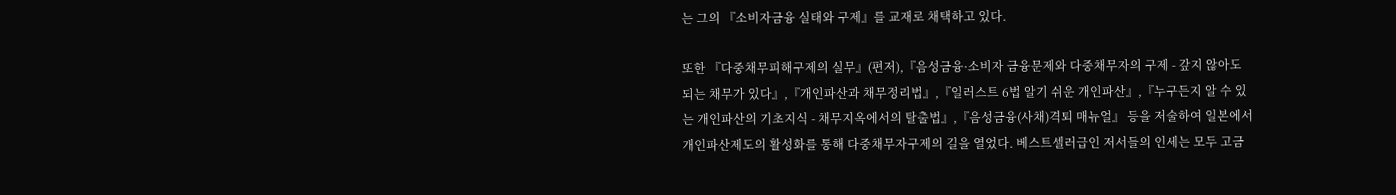는 그의 『소비자금융 실태와 구제』를 교재로 채택하고 있다.

또한 『다중채무피해구제의 실무』(편저),『음성금융·소비자 금융문제와 다중채무자의 구제 - 갚지 않아도 되는 채무가 있다』,『개인파산과 채무정리법』,『일러스트 6법 알기 쉬운 개인파산』,『누구든지 알 수 있는 개인파산의 기초지식 - 채무지옥에서의 탈출법』,『음성금융(사채)격퇴 매뉴얼』 등을 저술하여 일본에서 개인파산제도의 활성화를 통해 다중채무자구제의 길을 열었다. 베스트셀러급인 저서들의 인세는 모두 고금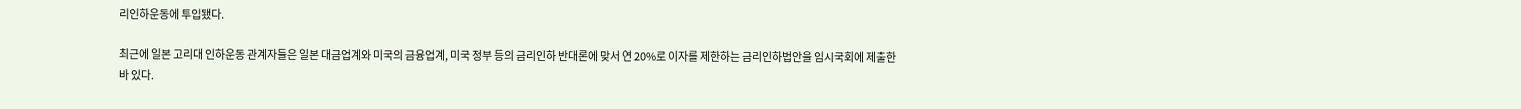리인하운동에 투입됐다.

최근에 일본 고리대 인하운동 관계자들은 일본 대금업계와 미국의 금융업계, 미국 정부 등의 금리인하 반대론에 맞서 연 20%로 이자를 제한하는 금리인하법안을 임시국회에 제출한 바 있다.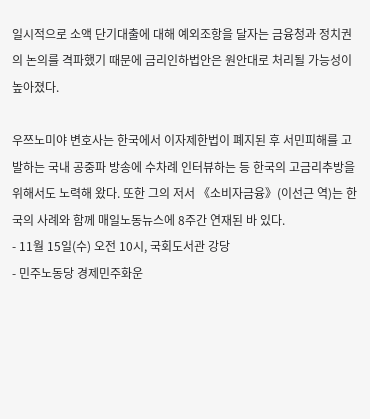일시적으로 소액 단기대출에 대해 예외조항을 달자는 금융청과 정치권의 논의를 격파했기 때문에 금리인하법안은 원안대로 처리될 가능성이 높아졌다.

우쯔노미야 변호사는 한국에서 이자제한법이 폐지된 후 서민피해를 고발하는 국내 공중파 방송에 수차례 인터뷰하는 등 한국의 고금리추방을 위해서도 노력해 왔다. 또한 그의 저서 《소비자금융》(이선근 역)는 한국의 사례와 함께 매일노동뉴스에 8주간 연재된 바 있다.
- 11월 15일(수) 오전 10시, 국회도서관 강당
- 민주노동당 경제민주화운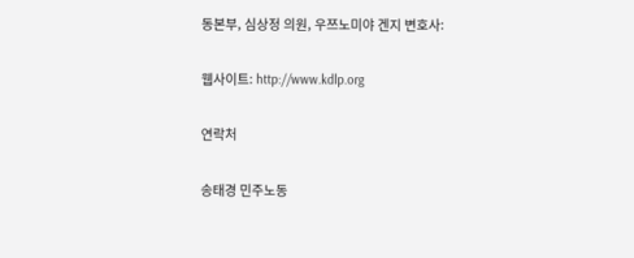동본부, 심상정 의원, 우쯔노미야 겐지 변호사:

웹사이트: http://www.kdlp.org

연락처

송태경 민주노동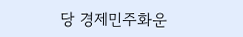당 경제민주화운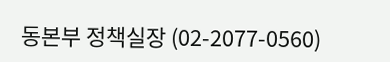동본부 정책실장 (02-2077-0560)